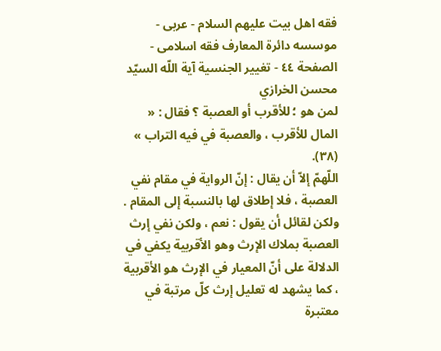فقه اهل بیت علیهم السلام - عربی - موسسه دائرة المعارف فقه اسلامی - الصفحة ٤٤ - تغيير الجنسية آية اللّه السيّد محسن الخرازي
لمن هو ؛ للأقرب أو العصبة ؟ فقال : « المال للأقرب ، والعصبة في فيه التراب » (٣٨).
اللّهمّ إلاّ أن يقال : إنّ الرواية في مقام نفي العصبة ، فلا إطلاق لها بالنسبة إلى المقام .
ولكن لقائل أن يقول : نعم ، ولكن نفي إرث العصبة بملاك الإرث وهو الأقربية يكفي في الدلالة على أنّ المعيار في الإرث هو الأقربية ، كما يشهد له تعليل إرث كلّ مرتبة في معتبرة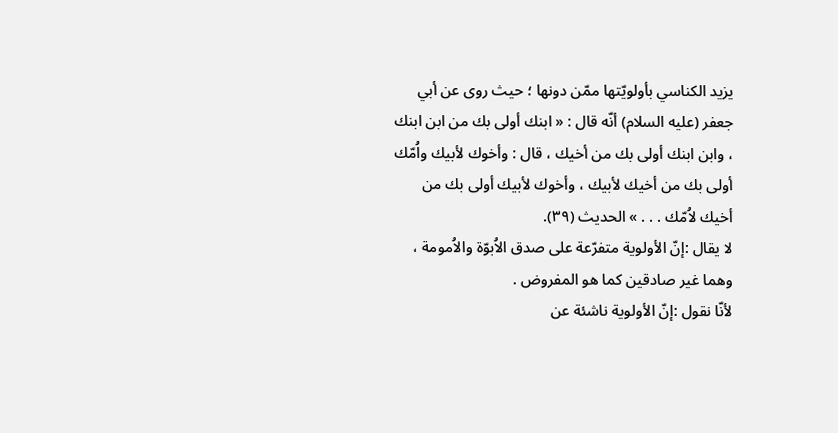يزيد الكناسي بأولويّتها ممّن دونها ؛ حيث روى عن أبي جعفر (عليه السلام) أنّه قال : « ابنك أولى بك من ابن ابنك ، وابن ابنك أولى بك من أخيك ، قال : وأخوك لأبيك واُمّك أولى بك من أخيك لأبيك ، وأخوك لأبيك أولى بك من أخيك لاُمّك . . . » الحديث (٣٩).
لا يقال :إنّ الأولوية متفرّعة على صدق الاُبوّة والاُمومة ، وهما غير صادقين كما هو المفروض .
لأنّا نقول :إنّ الأولوية ناشئة عن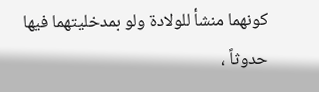كونهما منشأ للولادة ولو بمدخليتهما فيها حدوثاً ،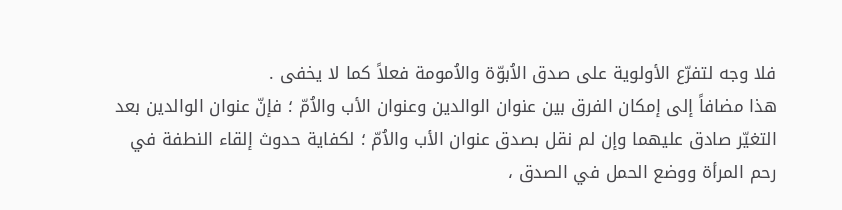فلا وجه لتفرّع الأولوية على صدق الاُبوّة والاُمومة فعلاً كما لا يخفى .
هذا مضافاً إلى إمكان الفرق بين عنوان الوالدين وعنوان الأب والاُمّ ؛ فإنّ عنوان الوالدين بعد التغيّر صادق عليهما وإن لم نقل بصدق عنوان الأب والاُمّ ؛ لكفاية حدوث إلقاء النطفة في رحم المرأة ووضع الحمل في الصدق ،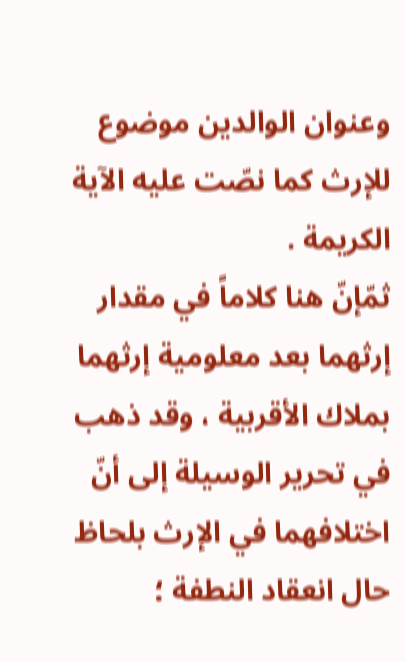وعنوان الوالدين موضوع للإرث كما نصّت عليه الآية الكريمة .
ثمّإنّ هنا كلاماً في مقدار إرثهما بعد معلومية إرثهما بملاك الأقربية ، وقد ذهب في تحرير الوسيلة إلى أنّ اختلافهما في الإرث بلحاظ حال انعقاد النطفة ؛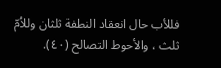فللأب حال انعقاد النطفة ثلثان وللاُمّ ثلث ، والأحوط التصالح (٤٠).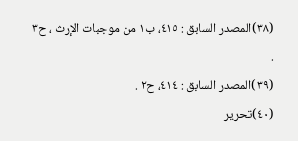(٣٨)المصدر السابق : ٤١٥، ب١ من موجبات الإرث ، ح٣ .
(٣٩)المصدر السابق : ٤١٤، ح٢ .
(٤٠)تحرير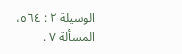الوسيلة ٢ : ٥٦٤، المسألة ٧ .